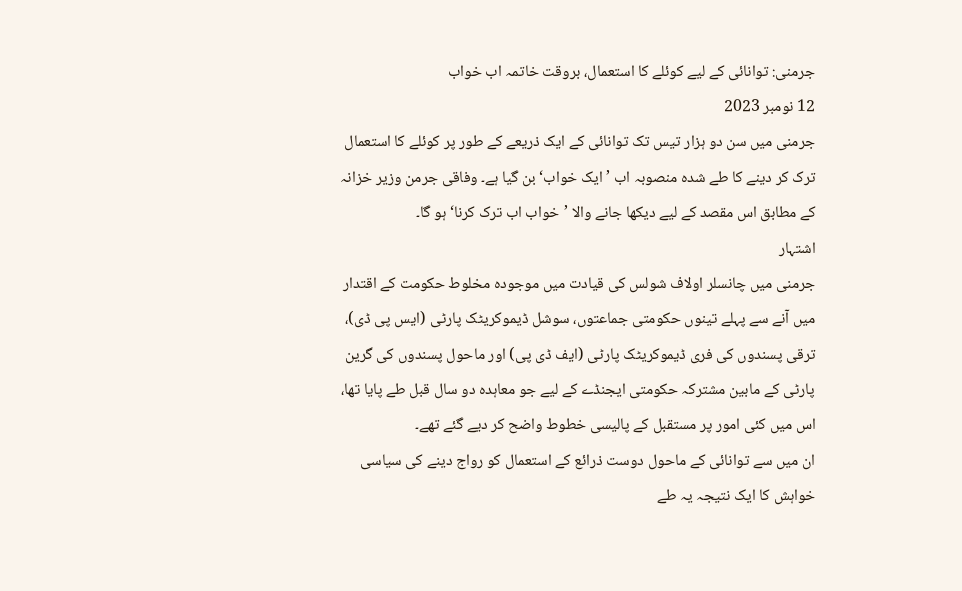جرمنی: توانائی کے لیے کوئلے کا استعمال، بروقت خاتمہ اب خواب
12 نومبر 2023
جرمنی میں سن دو ہزار تیس تک توانائی کے ایک ذریعے کے طور پر کوئلے کا استعمال ترک کر دینے کا طے شدہ منصوبہ اب ’ایک خواب‘ بن گیا ہے۔ وفاقی جرمن وزیر خزانہ کے مطابق اس مقصد کے لیے دیکھا جانے والا ’خواب اب ترک کرنا‘ ہو گا۔
اشتہار
جرمنی میں چانسلر اولاف شولس کی قیادت میں موجودہ مخلوط حکومت کے اقتدار میں آنے سے پہلے تینوں حکومتی جماعتوں، سوشل ڈیموکریٹک پارٹی (ایس پی ڈی)، ترقی پسندوں کی فری ڈیموکریٹک پارٹی (ایف ڈی پی) اور ماحول پسندوں کی گرین پارٹی کے مابین مشترکہ حکومتی ایجنڈے کے لیے جو معاہدہ دو سال قبل طے پایا تھا، اس میں کئی امور پر مستقبل کے پالیسی خطوط واضح کر دیے گئے تھے۔
ان میں سے توانائی کے ماحول دوست ذرائع کے استعمال کو رواج دینے کی سیاسی خواہش کا ایک نتیجہ یہ طے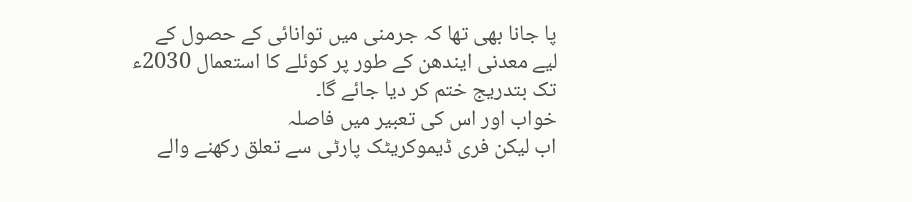پا جانا بھی تھا کہ جرمنی میں توانائی کے حصول کے لیے معدنی ایندھن کے طور پر کوئلے کا استعمال 2030ء تک بتدریج ختم کر دیا جائے گا۔
خواب اور اس کی تعبیر میں فاصلہ
اب لیکن فری ڈیموکریٹک پارٹی سے تعلق رکھنے والے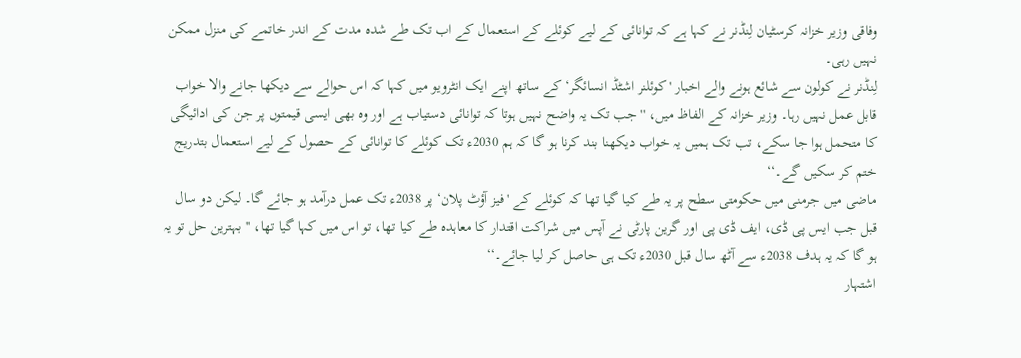وفاقی وزیر خزانہ کرسٹیان لِنڈنر نے کہا ہے کہ توانائی کے لیے کوئلے کے استعمال کے اب تک طے شدہ مدت کے اندر خاتمے کی منزل ممکن نہیں رہی۔
لِنڈنر نے کولون سے شائع ہونے والے اخبار 'کوئلنر اشٹڈ انسائگر‘ کے ساتھ اپنے ایک انٹرویو میں کہا کہ اس حوالے سے دیکھا جانے والا خواب قابل عمل نہیں رہا۔ وزیر خزانہ کے الفاظ میں، ''جب تک یہ واضح نہیں ہوتا کہ توانائی دستیاب ہے اور وہ بھی ایسی قیمتوں پر جن کی ادائیگی کا متحمل ہوا جا سکے، تب تک ہمیں یہ خواب دیکھنا بند کرنا ہو گا کہ ہم 2030ء تک کوئلے کا توانائی کے حصول کے لیے استعمال بتدریج ختم کر سکیں گے۔‘‘
ماضی میں جرمنی میں حکومتی سطح پر یہ طے کیا گیا تھا کہ کوئلے کے 'فیز آؤٹ پلان‘ پر 2038ء تک عمل درآمد ہو جائے گا۔ لیکن دو سال قبل جب ایس پی ڈی، ایف ڈی پی اور گرین پارٹی نے آپس میں شراکت اقتدار کا معاہدہ طے کیا تھا، تو اس میں کہا گیا تھا، ''بہترین حل تو یہ ہو گا کہ یہ ہدف 2038ء سے آٹھ سال قبل 2030ء تک ہی حاصل کر لیا جائے۔‘‘
اشتہار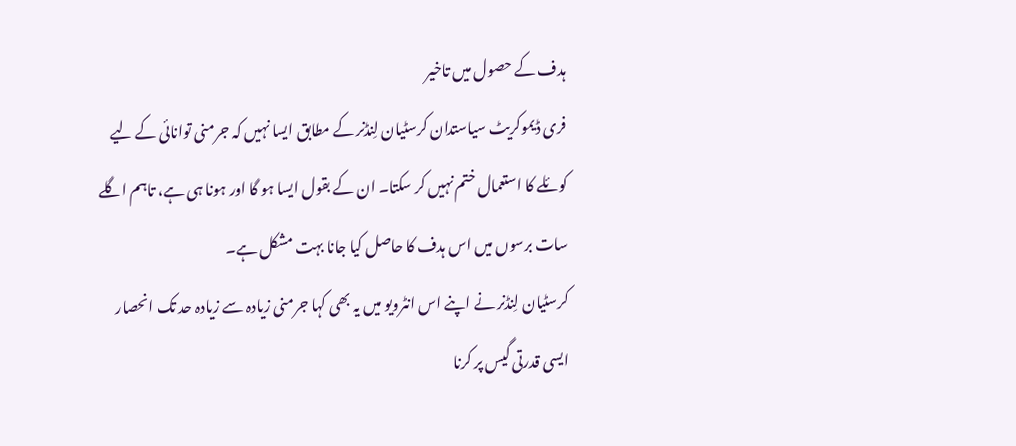ہدف کے حصول میں تاخیر
فری ڈیموکریٹ سیاستدان کرسٹیان لِنڈنر کے مطابق ایسا نہیں کہ جرمنی توانائی کے لیے کوئلے کا استعمال ختم نہیں کر سکتا۔ ان کے بقول ایسا ہو گا اور ہونا ہی ہے، تاہم اگلے سات برسوں میں اس ہدف کا حاصل کیا جانا بہت مشکل ہے۔
کرسٹیان لِنڈنر نے اپنے اس انٹرویو میں یہ بھی کہا جرمنی زیادہ سے زیادہ حد تک انحصار ایسی قدرتی گیس پر کرنا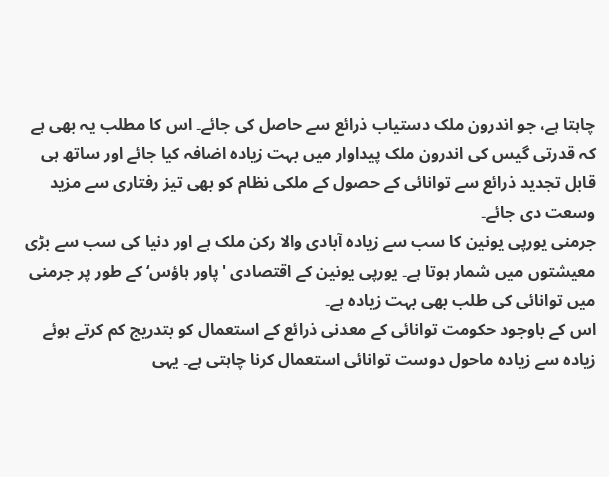چاہتا ہے، جو اندرون ملک دستیاب ذرائع سے حاصل کی جائے۔ اس کا مطلب یہ بھی ہے کہ قدرتی گیس کی اندرون ملک پیداوار میں بہت زیادہ اضافہ کیا جائے اور ساتھ ہی قابل تجدید ذرائع سے توانائی کے حصول کے ملکی نظام کو بھی تیز رفتاری سے مزید وسعت دی جائے۔
جرمنی یورپی یونین کا سب سے زیادہ آبادی والا رکن ملک ہے اور دنیا کی سب سے بڑی معیشتوں میں شمار ہوتا ہے۔ یورپی یونین کے اقتصادی 'پاور ہاؤس‘ کے طور پر جرمنی میں توانائی کی طلب بھی بہت زیادہ ہے۔
اس کے باوجود حکومت توانائی کے معدنی ذرائع کے استعمال کو بتدریج کم کرتے ہوئے زیادہ سے زیادہ ماحول دوست توانائی استعمال کرنا چاہتی ہے۔ یہی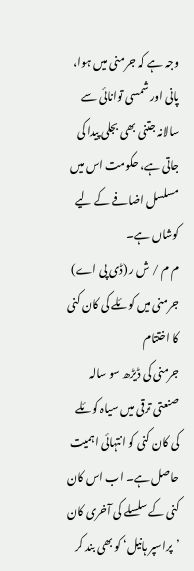وجہ ہے کہ جرمنی میں ہوا، پانی اور شمسی توانائی سے سالانہ جتنی بھی بجلی پیدا کی جاتی ہے، حکومت اس میں مسلسل اضافے کے لیے کوشاں ہے۔
م م / ش ر (ڈی پی اے)
جرمنی میں کوئلے کی کان کنی کا اختتام
جرمنی کی ڈیڑھ سو سالہ صنعتی ترقی میں سیاہ کوئلے کی کان کنی کو انتہائی اہمیت حاصل ہے۔ اب اس کان کنی کے سلسلے کی آخری کان ’پراسپر ہانیل‘ کو بھی بند کر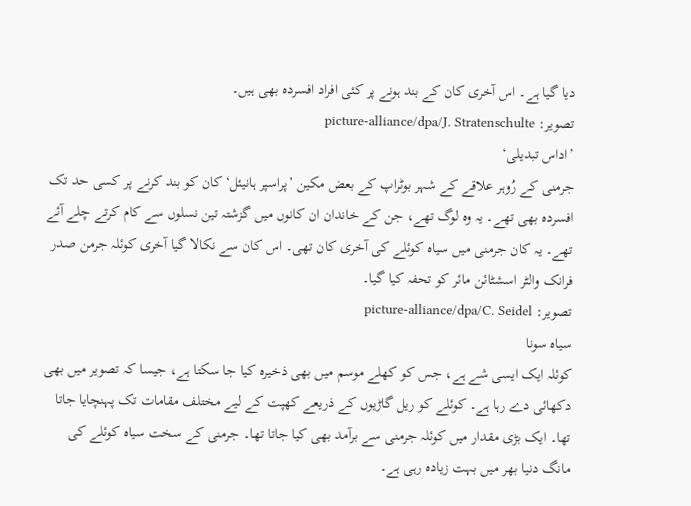دیا گیا ہے۔ اس آخری کان کے بند ہونے پر کئی افراد افسردہ بھی ہیں۔
تصویر: picture-alliance/dpa/J. Stratenschulte
’اداس تبدیلی‘
جرمنی کے رُوہر علاقے کے شہر بوٹراپ کے بعض مکین ’پراسپر ہانیئل‘ کان کو بند کرنے پر کسی حد تک افسردہ بھی تھے۔ یہ وہ لوگ تھے، جن کے خاندان ان کانوں میں گزشتہ تین نسلوں سے کام کرتے چلے آئے تھے۔ یہ کان جرمنی میں سیاہ کوئلے کی آخری کان تھی۔ اس کان سے نکالا گیا آخری کوئلہ جرمن صدر فرانک والٹر اسشٹائن مائر کو تحفہ کیا گیا۔
تصویر: picture-alliance/dpa/C. Seidel
سیاہ سونا
کوئلہ ایک ایسی شے ہے، جس کو کھلے موسم میں بھی ذخیرہ کیا جا سکتا ہے، جیسا کہ تصویر میں بھی دکھائی دے رہا ہے۔ کوئلے کو ریل گاڑیوں کے ذریعے کھپت کے لیے مختلف مقامات تک پہنچایا جاتا تھا۔ ایک بڑی مقدار میں کوئلہ جرمنی سے برآمد بھی کیا جاتا تھا۔ جرمنی کے سخت سیاہ کوئلے کی مانگ دنیا بھر میں بہت زیادہ رہی ہے۔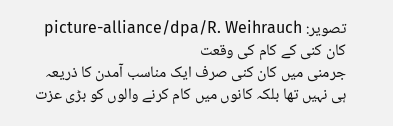تصویر: picture-alliance/dpa/R. Weihrauch
کان کنی کے کام کی وقعت
جرمنی میں کان کنی صرف ایک مناسب آمدن کا ذریعہ ہی نہیں تھا بلکہ کانوں میں کام کرنے والوں کو بڑی عزت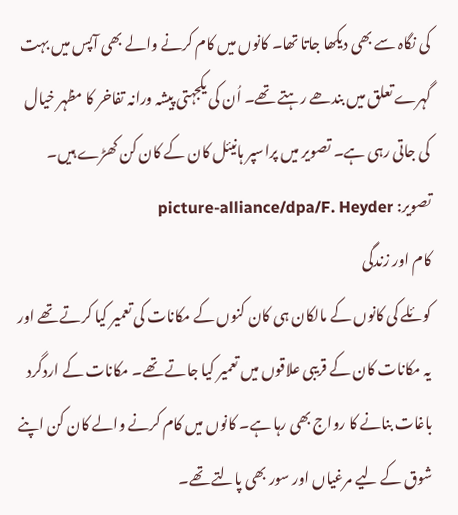کی نگاہ سے بھی دیکھا جاتا تھا۔ کانوں میں کام کرنے والے بھی آپس میں بہت گہرے تعلق میں بندھے رہتے تھے۔ اُن کی یکجہتی پیشہ ورانہ تفاخر کا مظہر خیال کی جاتی رہی ہے۔ تصویر میں پراسپر ہانیئل کان کے کان کن کھڑے ہیں۔
تصویر: picture-alliance/dpa/F. Heyder
کام اور زندگی
کوئلے کی کانوں کے مالکان ہی کان کنوں کے مکانات کی تعمیر کیا کرتے تھے اور یہ مکانات کان کے قریبی علاقوں میں تعمیر کیا جاتے تھے۔ مکانات کے اردگرد باغات بنانے کا رواج بھی رہا ہے۔ کانوں میں کام کرنے والے کان کن اپنے شوق کے لیے مرغیاں اور سور بھی پالتے تھے۔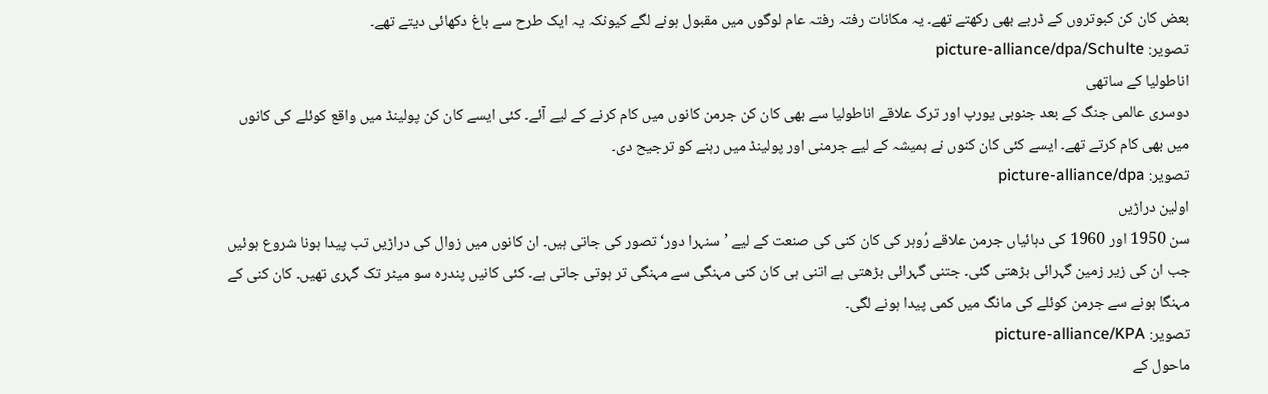بعض کان کن کبوتروں کے ڈربے بھی رکھتے تھے۔ یہ مکانات رفتہ رفتہ عام لوگوں میں مقبول ہونے لگے کیونکہ یہ ایک طرح سے باغ دکھائی دیتے تھے۔
تصویر: picture-alliance/dpa/Schulte
اناطولیا کے ساتھی
دوسری عالمی جنگ کے بعد جنوبی یورپ اور ترک علاقے اناطولیا سے بھی کان کن جرمن کانوں میں کام کرنے کے لیے آئے۔ کئی ایسے کان کن پولینڈ میں واقع کوئلے کی کانوں میں بھی کام کرتے تھے۔ ایسے کئی کان کنوں نے ہمیشہ کے لیے جرمنی اور پولینڈ میں رہنے کو ترجیح دی۔
تصویر: picture-alliance/dpa
اولین دراڑیں
سن 1950 اور 1960 کی دہائیاں جرمن علاقے رُوہر کی کان کنی کی صنعت کے لیے ’سنہرا دور‘ تصور کی جاتی ہیں۔ ان کانوں میں زوال کی دراڑیں تب پیدا ہونا شروع ہوئیں جب ان کی زیر زمین گہرائی بڑھتی گئی۔ جتنی گہرائی بڑھتی ہے اتنی ہی کان کنی مہنگی سے مہنگی تر ہوتی جاتی ہے۔ کئی کانیں پندرہ سو میٹر تک گہری تھیں۔ کان کنی کے مہنگا ہونے سے جرمن کوئلے کی مانگ میں کمی پیدا ہونے لگی۔
تصویر: picture-alliance/KPA
ماحول کے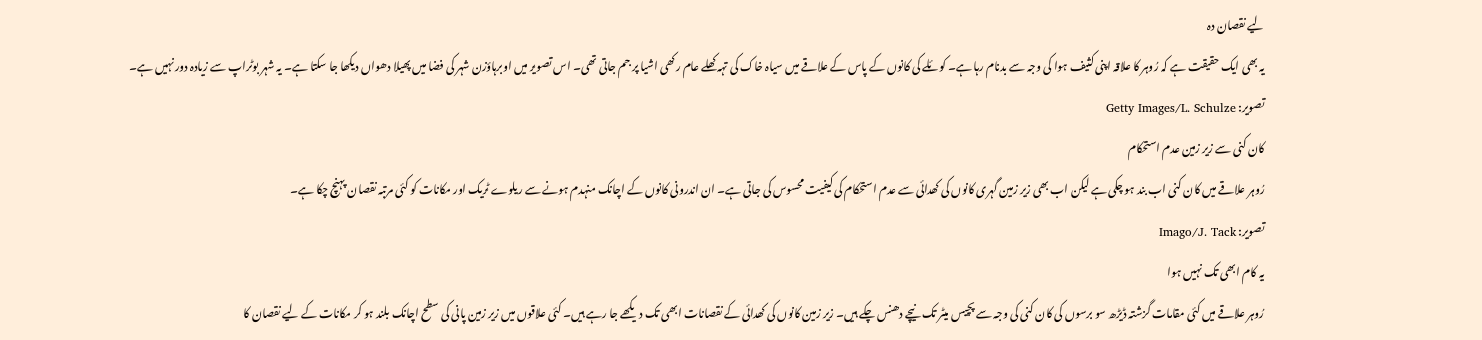لیے نقصان دہ
یہ بھی ایک حقیقت ہے کہ رُوہر کا علاقہ اپنی کثیف ہوا کی وجہ سے بدنام رہا ہے۔ کوئلے کی کانوں کے پاس کے علاقے میں سیاہ خاک کی تہہ کھلے عام رکھی اشیا پر جم جاتی تھی۔ اس تصویر میں اوبرہاؤزن شہر کی فضا میں پھیلا دھواں دیکھا جا سکتا ہے۔ یہ شہر بوٹراپ سے زیادہ دور نہیں ہے۔
تصویر: Getty Images/L. Schulze
کان کنی سے زیر زمین عدم استحکام
رُوہر علاقے میں کان کنی اب بند ہو چکی ہے لیکن اب بھی زیر زمین گہری کانوں کی کھدائی سے عدم استحکام کی کیفیت محسوس کی جاتی ہے۔ ان اندرونی کانوں کے اچانک منہدم ہونے سے ریلوے ٹریک اور مکانات کو کئی مرتبہ نقصان پہنچ چکا ہے۔
تصویر: Imago/J. Tack
یہ کام ابھی تک نہیں ہوا
رُوہر علاقے میں کئی مقامات گزشتہ ڈیڑھ سو برسوں کی کان کنی کی وجہ سے پچیس میٹر تک نیچے دھنس چکے ہیں۔ زیر زمین کانوں کی کھدائی کے نقصانات ابھی تک دیکھے جا رہے ہیں۔ کئی علاقوں میں زیر زمین پانی کی سطح اچانک بلند ہو کر مکانات کے لیے نقصان کا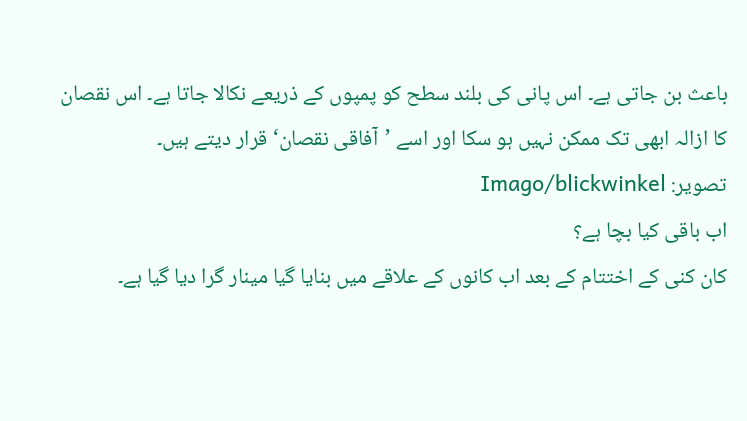باعث بن جاتی ہے۔ اس پانی کی بلند سطح کو پمپوں کے ذریعے نکالا جاتا ہے۔ اس نقصان کا ازالہ ابھی تک ممکن نہیں ہو سکا اور اسے ’آفاقی نقصان‘ قرار دیتے ہیں۔
تصویر: Imago/blickwinkel
اب باقی کیا بچا ہے؟
کان کنی کے اختتام کے بعد اب کانوں کے علاقے میں بنایا گیا مینار گرا دیا گیا ہے۔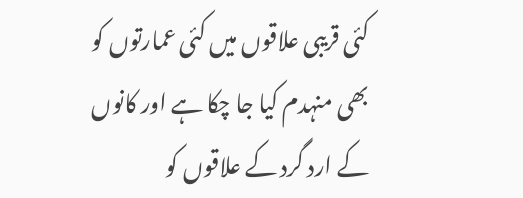کئی قریبی علاقوں میں کئی عمارتوں کو بھی منہدم کیا جا چکا ہے اور کانوں کے ارد گرد کے علاقوں کو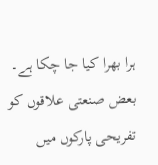ہرا بھرا کیا جا چکا ہے۔ بعض صنعتی علاقوں کو تفریحی پارکوں میں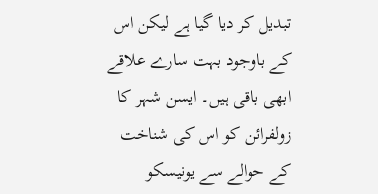تبدیل کر دیا گیا ہے لیکن اس کے باوجود بہت سارے علاقے ابھی باقی ہیں۔ ایسن شہر کا زولفرائن کو اس کی شناخت کے حوالے سے یونیسکو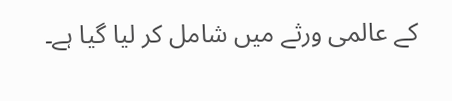کے عالمی ورثے میں شامل کر لیا گیا ہے۔